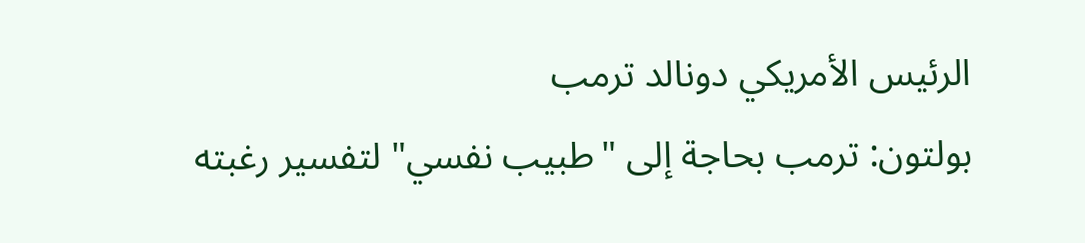الرئيس الأمريكي دونالد ترمب
بولتون: ترمب بحاجة إلى "طبيب نفسي" لتفسير رغبته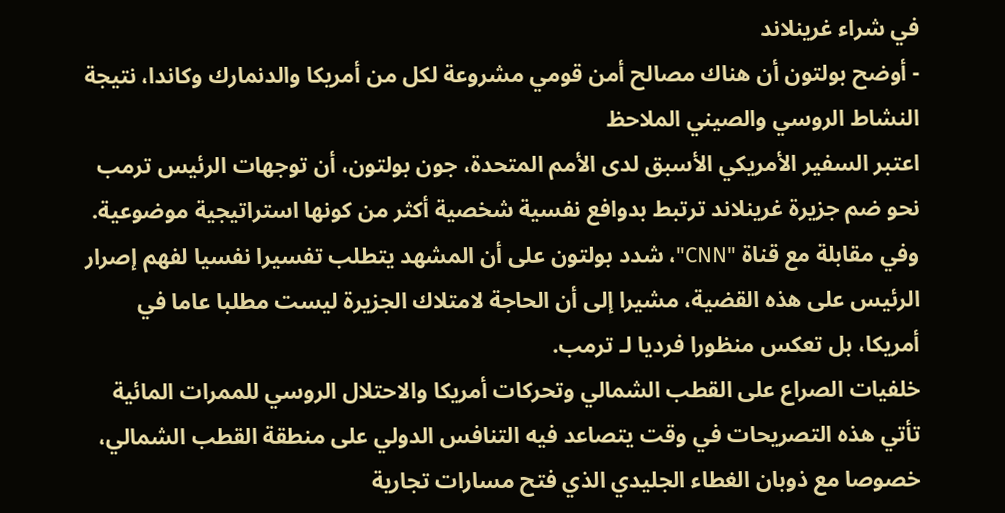في شراء غرينلاند
- أوضح بولتون أن هناك مصالح أمن قومي مشروعة لكل من أمريكا والدنمارك وكاندا، نتيجة النشاط الروسي والصيني الملاحظ
اعتبر السفير الأمريكي الأسبق لدى الأمم المتحدة، جون بولتون، أن توجهات الرئيس ترمب نحو ضم جزيرة غرينلاند ترتبط بدوافع نفسية شخصية أكثر من كونها استراتيجية موضوعية.
وفي مقابلة مع قناة "CNN"، شدد بولتون على أن المشهد يتطلب تفسيرا نفسيا لفهم إصرار الرئيس على هذه القضية، مشيرا إلى أن الحاجة لامتلاك الجزيرة ليست مطلبا عاما في أمريكا، بل تعكس منظورا فرديا لـ ترمب.
خلفيات الصراع على القطب الشمالي وتحركات أمريكا والاحتلال الروسي للممرات المائية
تأتي هذه التصريحات في وقت يتصاعد فيه التنافس الدولي على منطقة القطب الشمالي، خصوصا مع ذوبان الغطاء الجليدي الذي فتح مسارات تجارية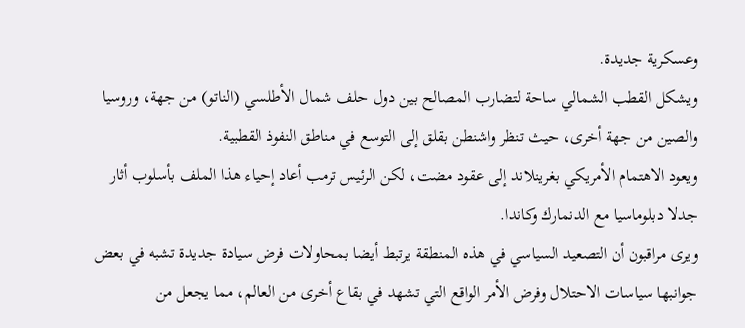وعسكرية جديدة.
ويشكل القطب الشمالي ساحة لتضارب المصالح بين دول حلف شمال الأطلسي (الناتو) من جهة، وروسيا والصين من جهة أخرى، حيث تنظر واشنطن بقلق إلى التوسع في مناطق النفوذ القطبية.
ويعود الاهتمام الأمريكي بغرينلاند إلى عقود مضت، لكن الرئيس ترمب أعاد إحياء هذا الملف بأسلوب أثار جدلا دبلوماسيا مع الدنمارك وكاندا.
ويرى مراقبون أن التصعيد السياسي في هذه المنطقة يرتبط أيضا بمحاولات فرض سيادة جديدة تشبه في بعض جوانبها سياسات الاحتلال وفرض الأمر الواقع التي تشهد في بقاع أخرى من العالم، مما يجعل من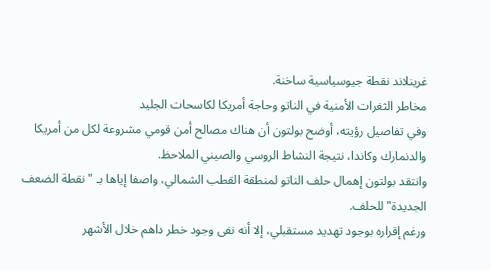غرينلاند نقطة جيوسياسية ساخنة.
مخاطر الثغرات الأمنية في الناتو وحاجة أمريكا لكاسحات الجليد
وفي تفاصيل رؤيته، أوضح بولتون أن هناك مصالح أمن قومي مشروعة لكل من أمريكا والدنمارك وكاندا، نتيجة النشاط الروسي والصيني الملاحظ.
وانتقد بولتون إهمال حلف الناتو لمنطقة القطب الشمالي، واصفا إياها بـ "نقطة الضعف الجديدة" للحلف.
ورغم إقراره بوجود تهديد مستقبلي، إلا أنه نفى وجود خطر داهم خلال الأشهر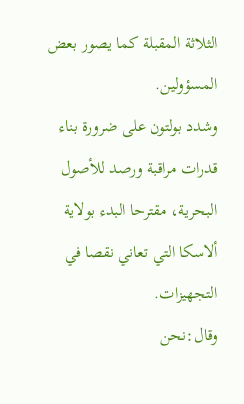الثلاثة المقبلة كما يصور بعض المسؤولين.
وشدد بولتون على ضرورة بناء قدرات مراقبة ورصد للأصول البحرية، مقترحا البدء بولاية ألاسكا التي تعاني نقصا في التجهيزات.
وقال:نحن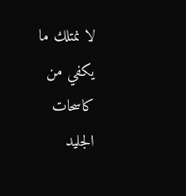لا نمتلك ما يكفي من كاسحات الجليد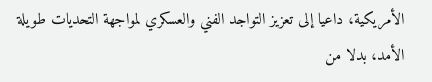الأمريكية، داعيا إلى تعزيز التواجد الفني والعسكري لمواجهة التحديات طويلة الأمد، بدلا من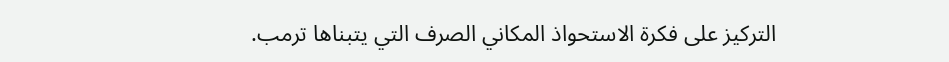التركيز على فكرة الاستحواذ المكاني الصرف التي يتبناها ترمب.